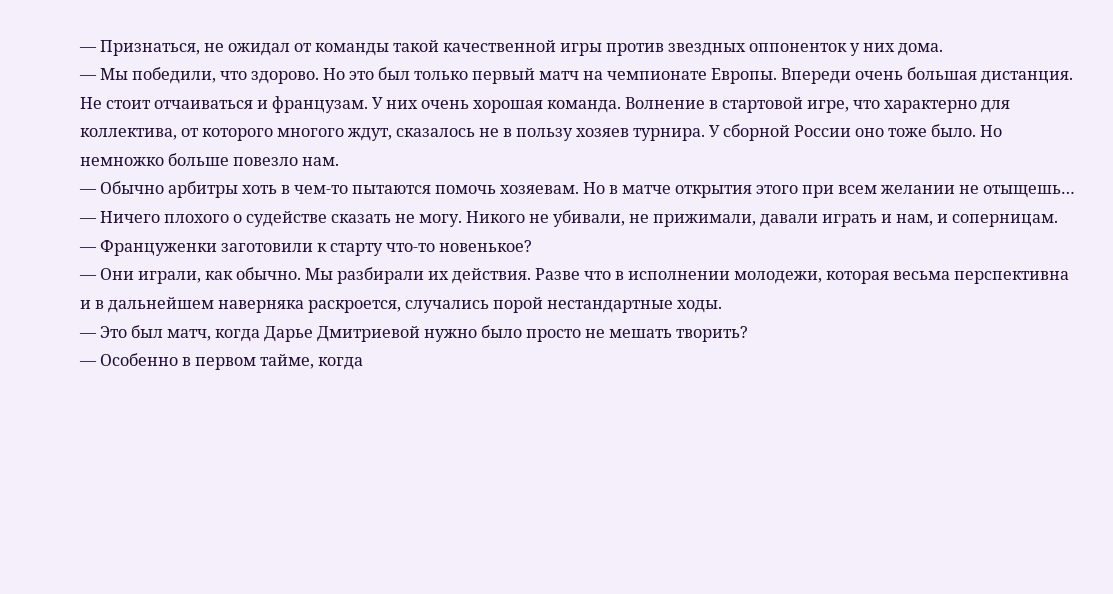— Признаться, не ожидал от команды такой качественной игры против звездных оппоненток у них дома.
— Мы победили, что здорово. Но это был только первый матч на чемпионате Европы. Впереди очень большая дистанция. Не стоит отчаиваться и французам. У них очень хорошая команда. Волнение в стартовой игре, что характерно для коллектива, от которого многого ждут, сказалось не в пользу хозяев турнира. У сборной России оно тоже было. Но немножко больше повезло нам.
— Обычно арбитры хоть в чем-то пытаются помочь хозяевам. Но в матче открытия этого при всем желании не отыщешь…
— Ничего плохого о судействе сказать не могу. Никого не убивали, не прижимали, давали играть и нам, и соперницам.
— Француженки заготовили к старту что-то новенькое?
— Они играли, как обычно. Мы разбирали их действия. Разве что в исполнении молодежи, которая весьма перспективна и в дальнейшем наверняка раскроется, случались порой нестандартные ходы.
— Это был матч, когда Дарье Дмитриевой нужно было просто не мешать творить?
— Особенно в первом тайме, когда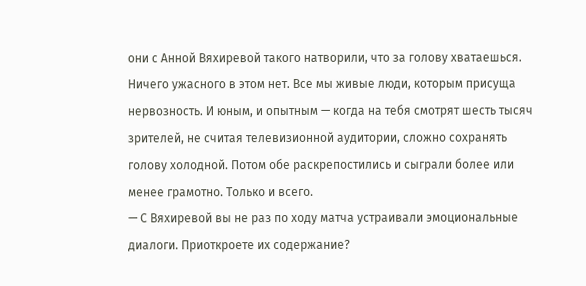они с Анной Вяхиревой такого натворили, что за голову хватаешься. Ничего ужасного в этом нет. Все мы живые люди, которым присуща нервозность. И юным, и опытным — когда на тебя смотрят шесть тысяч зрителей, не считая телевизионной аудитории, сложно сохранять голову холодной. Потом обе раскрепостились и сыграли более или менее грамотно. Только и всего.
— С Вяхиревой вы не раз по ходу матча устраивали эмоциональные диалоги. Приоткроете их содержание?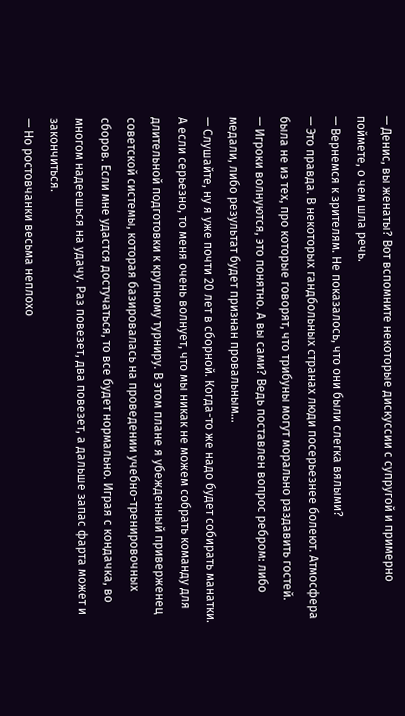— Денис, вы женаты? Вот вспомните некоторые дискуссии с супругой и примерно поймете, о чем шла речь.
— Вернемся к зрителям. Не показалось, что они были слегка вялыми?
— Это правда. В некоторых гандбольных странах люди посерьезнее болеют. Атмосфера была не из тех, про которые говорят, что трибуны могут морально раздавить гостей.
— Игроки волнуются, это понятно. А вы сами? Ведь поставлен вопрос ребром: либо медали, либо результат будет признан провальным…
— Слушайте, ну я уже почти 20 лет в сборной. Когда-то же надо будет собирать манатки. А если серьезно, то меня очень волнует, что мы никак не можем собрать команду для длительной подготовки к крупному турниру. В этом плане я убежденный приверженец советской системы, которая базировалась на проведении учебно-тренировочных сборов. Если мне удастся достучаться, то все будет нормально. Играя с кондачка, во многом надеешься на удачу. Раз повезет, два повезет, а дальше запас фарта может и закончиться.
— Но ростовчанки весьма неплохо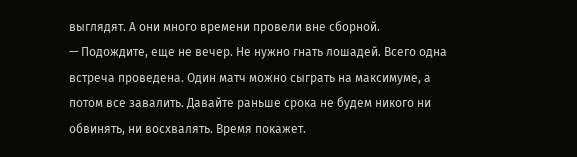выглядят. А они много времени провели вне сборной.
— Подождите, еще не вечер. Не нужно гнать лошадей. Всего одна встреча проведена. Один матч можно сыграть на максимуме, а потом все завалить. Давайте раньше срока не будем никого ни обвинять, ни восхвалять. Время покажет.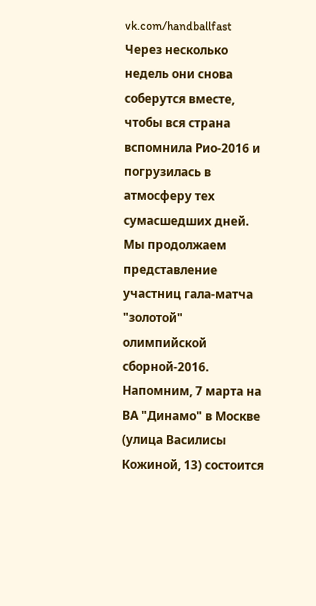vk.com/handballfast
Через несколько недель они снова соберутся вместе, чтобы вся страна вспомнила Рио-2016 и погрузилась в атмосферу тех сумасшедших дней. Мы продолжаем представление участниц гала-матча "золотой" олимпийской сборной-2016. Напомним, 7 марта на ВА "Динамо" в Москве (улица Василисы Кожиной, 13) состоится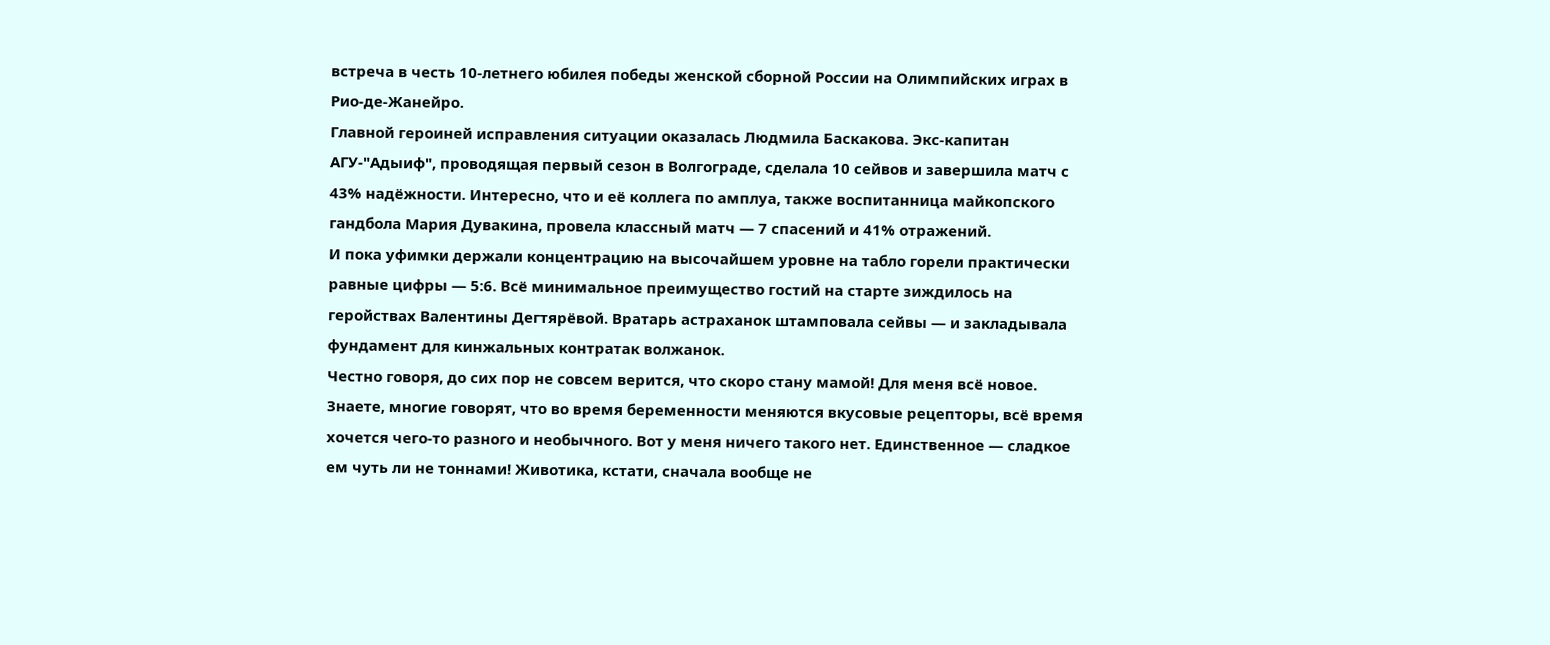встреча в честь 10-летнего юбилея победы женской сборной России на Олимпийских играх в Рио-де-Жанейро.
Главной героиней исправления ситуации оказалась Людмила Баскакова. Экс-капитан АГУ-"Адыиф", проводящая первый сезон в Волгограде, сделала 10 сейвов и завершила матч с 43% надёжности. Интересно, что и её коллега по амплуа, также воспитанница майкопского гандбола Мария Дувакина, провела классный матч — 7 спасений и 41% отражений.
И пока уфимки держали концентрацию на высочайшем уровне на табло горели практически равные цифры — 5:6. Всё минимальное преимущество гостий на старте зиждилось на геройствах Валентины Дегтярёвой. Вратарь астраханок штамповала сейвы — и закладывала фундамент для кинжальных контратак волжанок.
Честно говоря, до сих пор не совсем верится, что скоро стану мамой! Для меня всё новое. Знаете, многие говорят, что во время беременности меняются вкусовые рецепторы, всё время хочется чего-то разного и необычного. Вот у меня ничего такого нет. Единственное — сладкое ем чуть ли не тоннами! Животика, кстати, сначала вообще не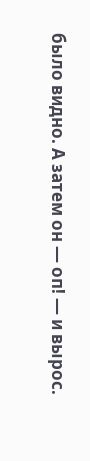было видно. А затем он — оп! — и вырос.